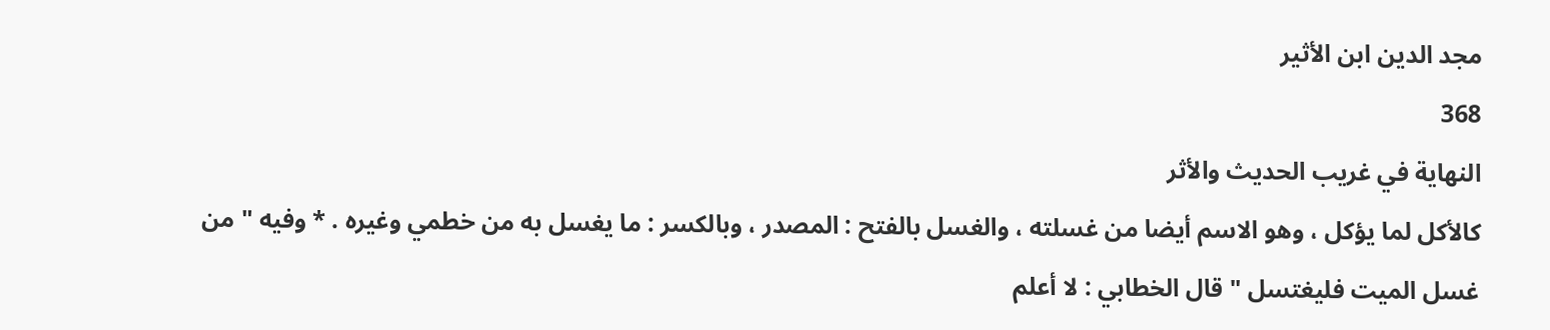مجد الدين ابن الأثير
368
النهاية في غريب الحديث والأثر
كالأكل لما يؤكل ، وهو الاسم أيضا من غسلته ، والغسل بالفتح : المصدر ، وبالكسر : ما يغسل به من خطمي وغيره . * وفيه " من غسل الميت فليغتسل " قال الخطابي : لا أعلم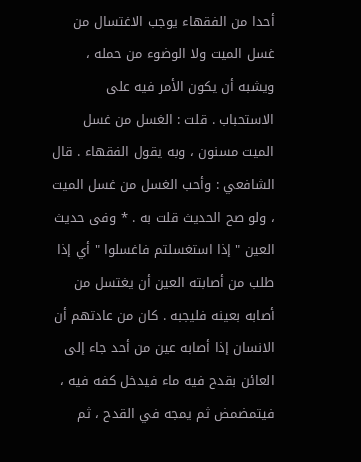أحدا من الفقهاء يوجب الاغتسال من غسل الميت ولا الوضوء من حمله ، ويشبه أن يكون الأمر فيه على الاستحباب . قلت : الغسل من غسل الميت مسنون ، وبه يقول الفقهاء . قال الشافعي : وأحب الغسل من غسل الميت ، ولو صح الحديث قلت به . * وفى حديث العين " إذا استغسلتم فاغسلوا " أي إذا طلب من أصابته العين أن يغتسل من أصابه بعينه فليجبه . كان من عادتهم أن الانسان إذا أصابه عين من أحد جاء إلى العائن بقدح فيه ماء فيدخل كفه فيه ، فيتمضمض ثم يمجه في القدح ، ثم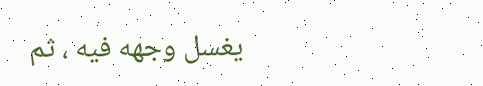يغسل وجهه فيه ، ثم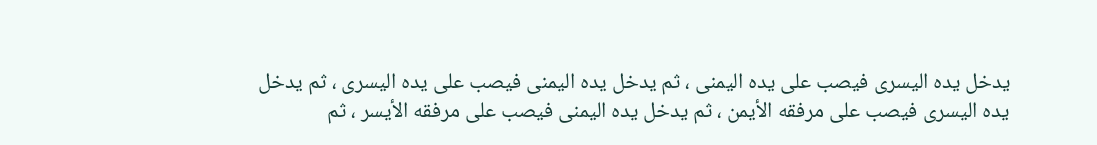يدخل يده اليسرى فيصب على يده اليمنى ، ثم يدخل يده اليمنى فيصب على يده اليسرى ، ثم يدخل يده اليسرى فيصب على مرفقه الأيمن ، ثم يدخل يده اليمنى فيصب على مرفقه الأيسر ، ثم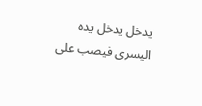يدخل يدخل يده اليسرى فيصب على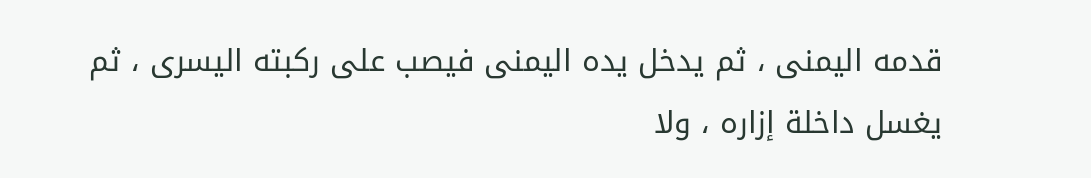قدمه اليمنى ، ثم يدخل يده اليمنى فيصب على ركبته اليسرى ، ثم يغسل داخلة إزاره ، ولا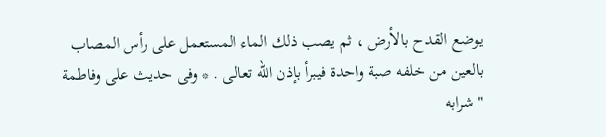يوضع القدح بالأرض ، ثم يصب ذلك الماء المستعمل على رأس المصاب بالعين من خلفه صبة واحدة فيبرأ بإذن الله تعالى . * وفى حديث على وفاطمة " شرابه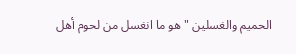الحميم والغسلين " هو ما انغسل من لحوم أهل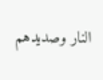النار وصديدهم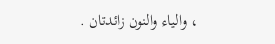، والياء والنون زائدتان .